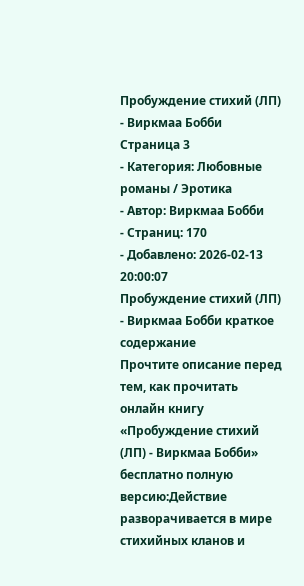Пробуждение стихий (ЛП) - Виркмаа Бобби Страница 3
- Категория: Любовные романы / Эротика
- Автор: Виркмаа Бобби
- Страниц: 170
- Добавлено: 2026-02-13 20:00:07
Пробуждение стихий (ЛП) - Виркмаа Бобби краткое содержание
Прочтите описание перед тем, как прочитать онлайн книгу «Пробуждение стихий (ЛП) - Виркмаа Бобби» бесплатно полную версию:Действие разворачивается в мире стихийных кланов и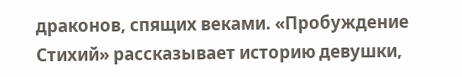драконов, спящих веками. «Пробуждение Стихий» рассказывает историю девушки,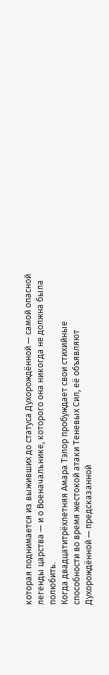которая поднимается из выживших до статуса Духорождённой — самой опасной легенды царства — и о Военачальнике, которого она никогда не должна была полюбить.
Когда двадцатитрёхлетняя Амара Тэлор пробуждает свои стихийные способности во время жестокой атаки Теневых Сил, её объявляют Духорождённой — предсказанной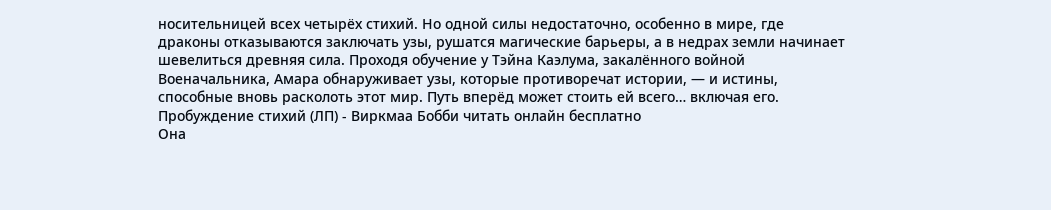носительницей всех четырёх стихий. Но одной силы недостаточно, особенно в мире, где драконы отказываются заключать узы, рушатся магические барьеры, а в недрах земли начинает шевелиться древняя сила. Проходя обучение у Тэйна Каэлума, закалённого войной Военачальника, Амара обнаруживает узы, которые противоречат истории, — и истины, способные вновь расколоть этот мир. Путь вперёд может стоить ей всего… включая его.
Пробуждение стихий (ЛП) - Виркмаа Бобби читать онлайн бесплатно
Она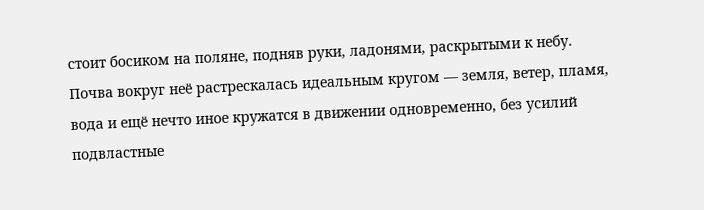стоит босиком на поляне, подняв руки, ладонями, раскрытыми к небу. Почва вокруг неё растрескалась идеальным кругом — земля, ветер, пламя, вода и ещё нечто иное кружатся в движении одновременно, без усилий подвластные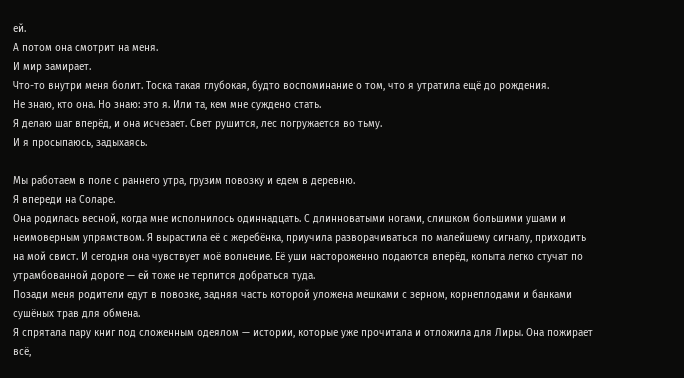ей.
А потом она смотрит на меня.
И мир замирает.
Что-то внутри меня болит. Тоска такая глубокая, будто воспоминание о том, что я утратила ещё до рождения.
Не знаю, кто она. Но знаю: это я. Или та, кем мне суждено стать.
Я делаю шаг вперёд, и она исчезает. Свет рушится, лес погружается во тьму.
И я просыпаюсь, задыхаясь.

Мы работаем в поле с раннего утра, грузим повозку и едем в деревню.
Я впереди на Соларе.
Она родилась весной, когда мне исполнилось одиннадцать. С длинноватыми ногами, слишком большими ушами и неимоверным упрямством. Я вырастила её с жеребёнка, приучила разворачиваться по малейшему сигналу, приходить на мой свист. И сегодня она чувствует моё волнение. Её уши настороженно подаются вперёд, копыта легко стучат по утрамбованной дороге — ей тоже не терпится добраться туда.
Позади меня родители едут в повозке, задняя часть которой уложена мешками с зерном, корнеплодами и банками сушёных трав для обмена.
Я спрятала пару книг под сложенным одеялом — истории, которые уже прочитала и отложила для Лиры. Она пожирает всё,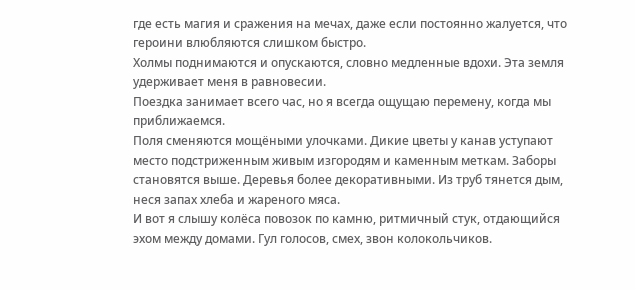где есть магия и сражения на мечах, даже если постоянно жалуется, что героини влюбляются слишком быстро.
Холмы поднимаются и опускаются, словно медленные вдохи. Эта земля удерживает меня в равновесии.
Поездка занимает всего час, но я всегда ощущаю перемену, когда мы приближаемся.
Поля сменяются мощёными улочками. Дикие цветы у канав уступают место подстриженным живым изгородям и каменным меткам. Заборы становятся выше. Деревья более декоративными. Из труб тянется дым, неся запах хлеба и жареного мяса.
И вот я слышу колёса повозок по камню, ритмичный стук, отдающийся эхом между домами. Гул голосов, смех, звон колокольчиков.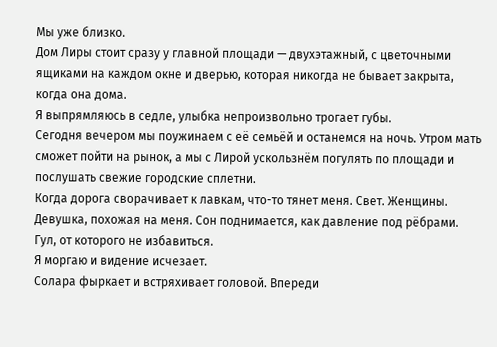Мы уже близко.
Дом Лиры стоит сразу у главной площади — двухэтажный, с цветочными ящиками на каждом окне и дверью, которая никогда не бывает закрыта, когда она дома.
Я выпрямляюсь в седле, улыбка непроизвольно трогает губы.
Сегодня вечером мы поужинаем с её семьёй и останемся на ночь. Утром мать сможет пойти на рынок, а мы с Лирой ускользнём погулять по площади и послушать свежие городские сплетни.
Когда дорога сворачивает к лавкам, что-то тянет меня. Свет. Женщины. Девушка, похожая на меня. Сон поднимается, как давление под рёбрами. Гул, от которого не избавиться.
Я моргаю и видение исчезает.
Солара фыркает и встряхивает головой. Впереди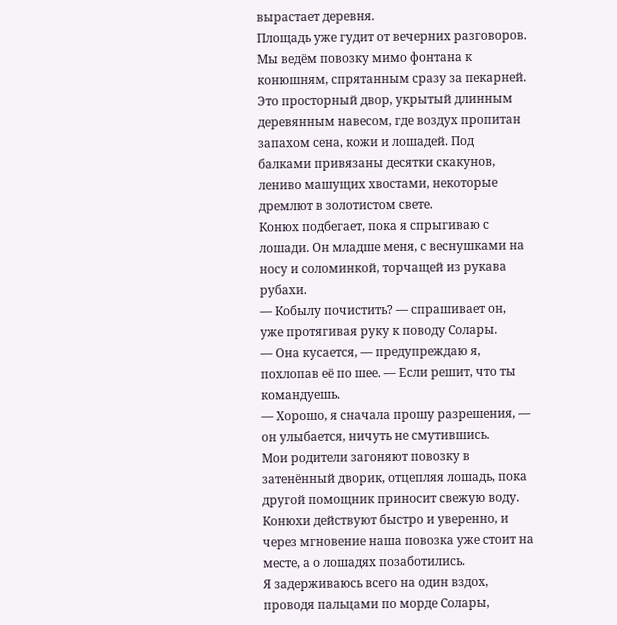вырастает деревня.
Площадь уже гудит от вечерних разговоров. Мы ведём повозку мимо фонтана к конюшням, спрятанным сразу за пекарней. Это просторный двор, укрытый длинным деревянным навесом, где воздух пропитан запахом сена, кожи и лошадей. Под балками привязаны десятки скакунов, лениво машущих хвостами, некоторые дремлют в золотистом свете.
Конюх подбегает, пока я спрыгиваю с лошади. Он младше меня, с веснушками на носу и соломинкой, торчащей из рукава рубахи.
— Кобылу почистить? — спрашивает он, уже протягивая руку к поводу Солары.
— Она кусается, — предупреждаю я, похлопав её по шее. — Если решит, что ты командуешь.
— Хорошо, я сначала прошу разрешения, — он улыбается, ничуть не смутившись.
Мои родители загоняют повозку в затенённый дворик, отцепляя лошадь, пока другой помощник приносит свежую воду. Конюхи действуют быстро и уверенно, и через мгновение наша повозка уже стоит на месте, а о лошадях позаботились.
Я задерживаюсь всего на один вздох, проводя пальцами по морде Солары,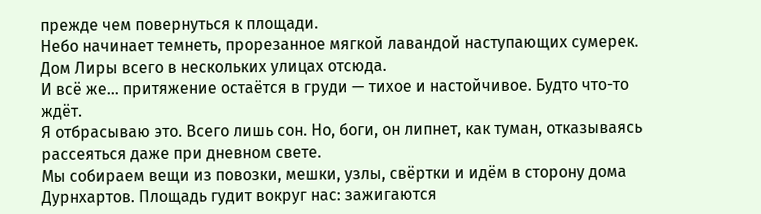прежде чем повернуться к площади.
Небо начинает темнеть, прорезанное мягкой лавандой наступающих сумерек. Дом Лиры всего в нескольких улицах отсюда.
И всё же… притяжение остаётся в груди — тихое и настойчивое. Будто что-то ждёт.
Я отбрасываю это. Всего лишь сон. Но, боги, он липнет, как туман, отказываясь рассеяться даже при дневном свете.
Мы собираем вещи из повозки, мешки, узлы, свёртки и идём в сторону дома Дурнхартов. Площадь гудит вокруг нас: зажигаются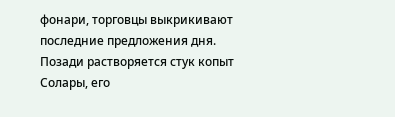фонари, торговцы выкрикивают последние предложения дня. Позади растворяется стук копыт Солары, его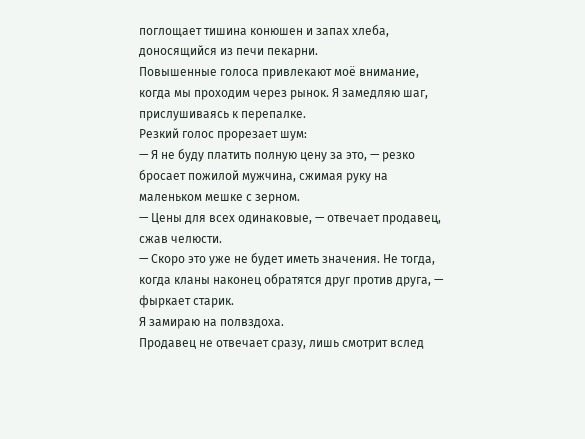поглощает тишина конюшен и запах хлеба, доносящийся из печи пекарни.
Повышенные голоса привлекают моё внимание, когда мы проходим через рынок. Я замедляю шаг, прислушиваясь к перепалке.
Резкий голос прорезает шум:
— Я не буду платить полную цену за это, — резко бросает пожилой мужчина, сжимая руку на маленьком мешке с зерном.
— Цены для всех одинаковые, — отвечает продавец, сжав челюсти.
— Скоро это уже не будет иметь значения. Не тогда, когда кланы наконец обратятся друг против друга, — фыркает старик.
Я замираю на полвздоха.
Продавец не отвечает сразу, лишь смотрит вслед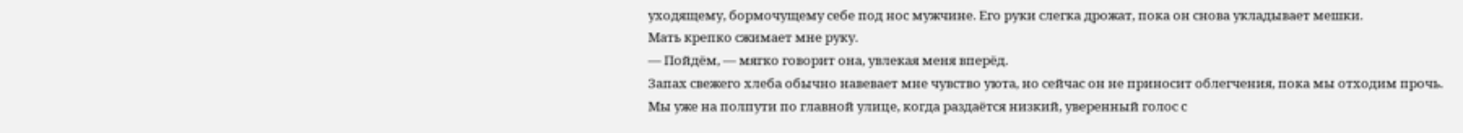уходящему, бормочущему себе под нос мужчине. Его руки слегка дрожат, пока он снова укладывает мешки.
Мать крепко сжимает мне руку.
— Пойдём, — мягко говорит она, увлекая меня вперёд.
Запах свежего хлеба обычно навевает мне чувство уюта, но сейчас он не приносит облегчения, пока мы отходим прочь.
Мы уже на полпути по главной улице, когда раздаётся низкий, уверенный голос с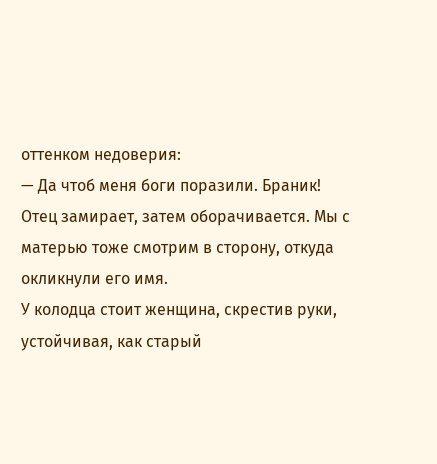оттенком недоверия:
— Да чтоб меня боги поразили. Браник!
Отец замирает, затем оборачивается. Мы с матерью тоже смотрим в сторону, откуда окликнули его имя.
У колодца стоит женщина, скрестив руки, устойчивая, как старый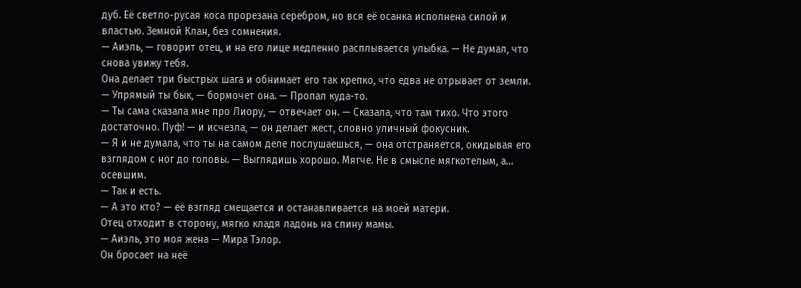дуб. Её светло-русая коса прорезана серебром, но вся её осанка исполнена силой и властью. Земной Клан, без сомнения.
— Аиэль, — говорит отец, и на его лице медленно расплывается улыбка. — Не думал, что снова увижу тебя.
Она делает три быстрых шага и обнимает его так крепко, что едва не отрывает от земли.
— Упрямый ты бык, — бормочет она. — Пропал куда-то.
— Ты сама сказала мне про Лиору, — отвечает он. — Сказала, что там тихо. Что этого достаточно. Пуф! — и исчезла, — он делает жест, словно уличный фокусник.
— Я и не думала, что ты на самом деле послушаешься, — она отстраняется, окидывая его взглядом с ног до головы. — Выглядишь хорошо. Мягче. Не в смысле мягкотелым, а… осевшим.
— Так и есть.
— А это кто? — её взгляд смещается и останавливается на моей матери.
Отец отходит в сторону, мягко кладя ладонь на спину мамы.
— Аиэль, это моя жена — Мира Тэлор.
Он бросает на неё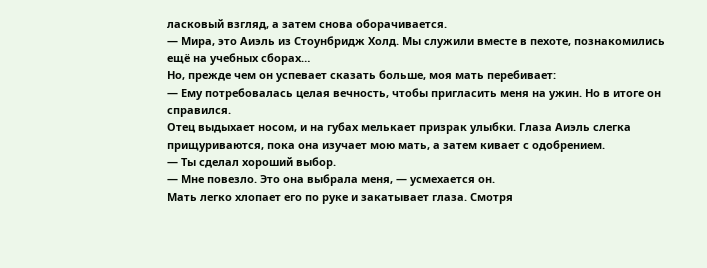ласковый взгляд, а затем снова оборачивается.
— Мира, это Аиэль из Стоунбридж Холд. Мы служили вместе в пехоте, познакомились ещё на учебных сборах…
Но, прежде чем он успевает сказать больше, моя мать перебивает:
— Ему потребовалась целая вечность, чтобы пригласить меня на ужин. Но в итоге он справился.
Отец выдыхает носом, и на губах мелькает призрак улыбки. Глаза Аиэль слегка прищуриваются, пока она изучает мою мать, а затем кивает с одобрением.
— Ты сделал хороший выбор.
— Мне повезло. Это она выбрала меня, — усмехается он.
Мать легко хлопает его по руке и закатывает глаза. Смотря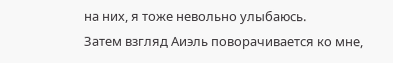на них, я тоже невольно улыбаюсь.
Затем взгляд Аиэль поворачивается ко мне,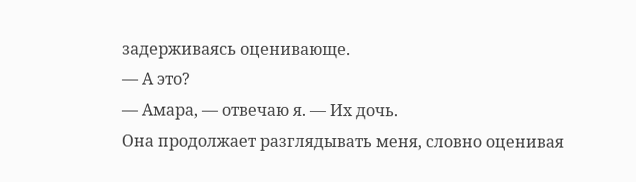задерживаясь оценивающе.
— А это?
— Амара, — отвечаю я. — Их дочь.
Она продолжает разглядывать меня, словно оценивая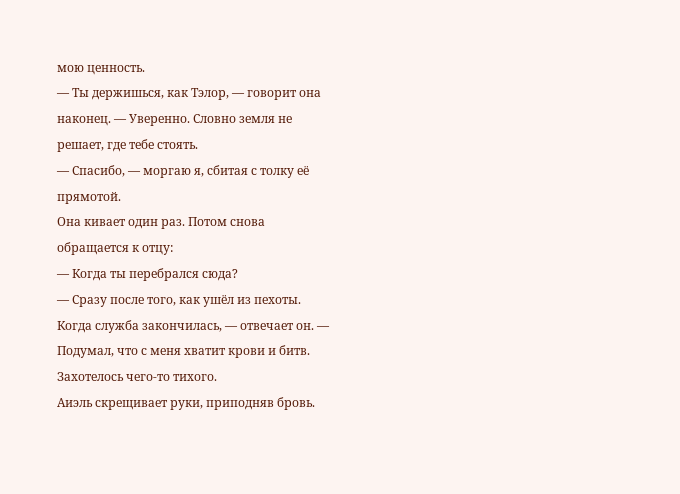мою ценность.
— Ты держишься, как Тэлор, — говорит она наконец. — Уверенно. Словно земля не решает, где тебе стоять.
— Спасибо, — моргаю я, сбитая с толку её прямотой.
Она кивает один раз. Потом снова обращается к отцу:
— Когда ты перебрался сюда?
— Сразу после того, как ушёл из пехоты. Когда служба закончилась, — отвечает он. — Подумал, что с меня хватит крови и битв. Захотелось чего-то тихого.
Аиэль скрещивает руки, приподняв бровь.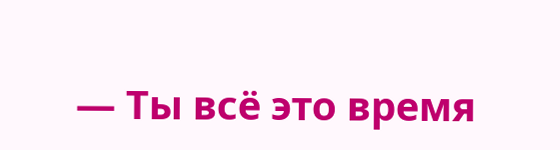— Ты всё это время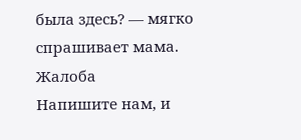была здесь? — мягко спрашивает мама.
Жалоба
Напишите нам, и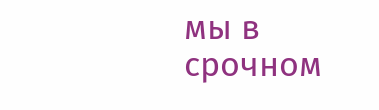мы в срочном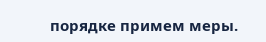порядке примем меры.